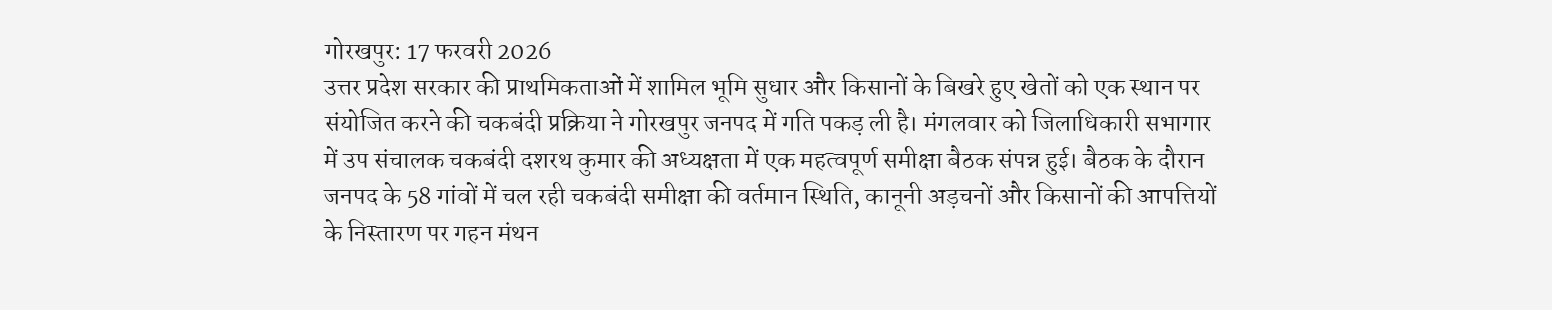गोरखपुर: 17 फरवरी 2026
उत्तर प्रदेश सरकार की प्राथमिकताओं में शामिल भूमि सुधार और किसानों के बिखरे हुए खेतों को एक स्थान पर संयोजित करने की चकबंदी प्रक्रिया ने गोरखपुर जनपद में गति पकड़ ली है। मंगलवार को जिलाधिकारी सभागार में उप संचालक चकबंदी दशरथ कुमार की अध्यक्षता में एक महत्वपूर्ण समीक्षा बैठक संपन्न हुई। बैठक के दौरान जनपद के 58 गांवों में चल रही चकबंदी समीक्षा की वर्तमान स्थिति, कानूनी अड़चनों और किसानों की आपत्तियों के निस्तारण पर गहन मंथन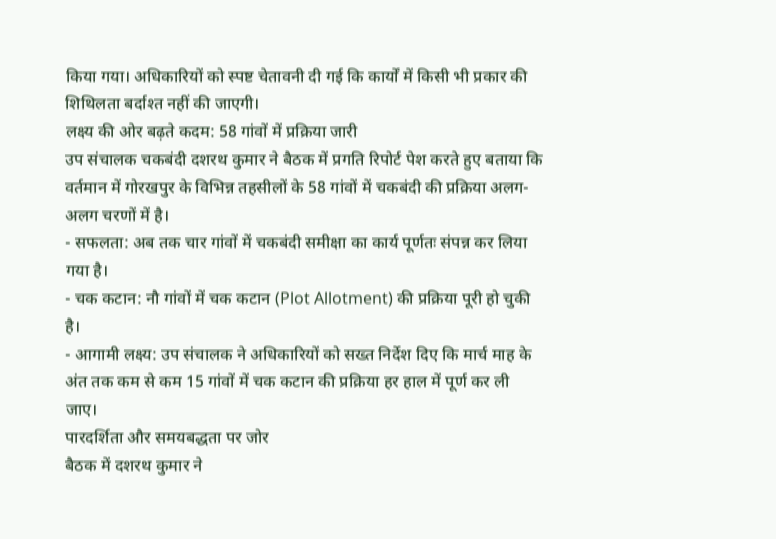किया गया। अधिकारियों को स्पष्ट चेतावनी दी गई कि कार्यों में किसी भी प्रकार की शिथिलता बर्दाश्त नहीं की जाएगी।
लक्ष्य की ओर बढ़ते कदम: 58 गांवों में प्रक्रिया जारी
उप संचालक चकबंदी दशरथ कुमार ने बैठक में प्रगति रिपोर्ट पेश करते हुए बताया कि वर्तमान में गोरखपुर के विभिन्न तहसीलों के 58 गांवों में चकबंदी की प्रक्रिया अलग-अलग चरणों में है।
- सफलता: अब तक चार गांवों में चकबंदी समीक्षा का कार्य पूर्णतः संपन्न कर लिया गया है।
- चक कटान: नौ गांवों में चक कटान (Plot Allotment) की प्रक्रिया पूरी हो चुकी है।
- आगामी लक्ष्य: उप संचालक ने अधिकारियों को सख्त निर्देश दिए कि मार्च माह के अंत तक कम से कम 15 गांवों में चक कटान की प्रक्रिया हर हाल में पूर्ण कर ली जाए।
पारदर्शिता और समयबद्धता पर जोर
बैठक में दशरथ कुमार ने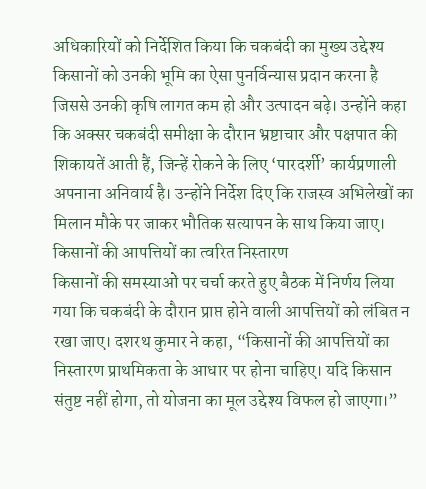अधिकारियों को निर्देशित किया कि चकबंदी का मुख्य उद्देश्य किसानों को उनकी भूमि का ऐसा पुनर्विन्यास प्रदान करना है जिससे उनकी कृषि लागत कम हो और उत्पादन बढ़े। उन्होंने कहा कि अक्सर चकबंदी समीक्षा के दौरान भ्रष्टाचार और पक्षपात की शिकायतें आती हैं, जिन्हें रोकने के लिए ‘पारदर्शी’ कार्यप्रणाली अपनाना अनिवार्य है। उन्होंने निर्देश दिए कि राजस्व अभिलेखों का मिलान मौके पर जाकर भौतिक सत्यापन के साथ किया जाए।
किसानों की आपत्तियों का त्वरित निस्तारण
किसानों की समस्याओं पर चर्चा करते हुए बैठक में निर्णय लिया गया कि चकबंदी के दौरान प्राप्त होने वाली आपत्तियों को लंबित न रखा जाए। दशरथ कुमार ने कहा, “किसानों की आपत्तियों का निस्तारण प्राथमिकता के आधार पर होना चाहिए। यदि किसान संतुष्ट नहीं होगा, तो योजना का मूल उद्देश्य विफल हो जाएगा।”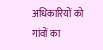अधिकारियों को गांवों का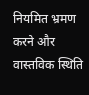नियमित भ्रमण करने और वास्तविक स्थिति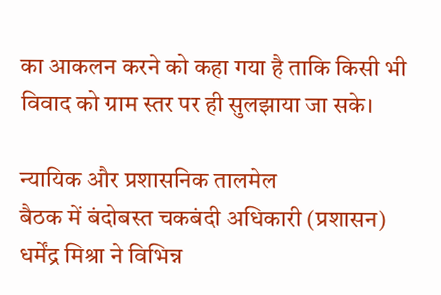का आकलन करने को कहा गया है ताकि किसी भी विवाद को ग्राम स्तर पर ही सुलझाया जा सके।

न्यायिक और प्रशासनिक तालमेल
बैठक में बंदोबस्त चकबंदी अधिकारी (प्रशासन) धर्मेंद्र मिश्रा ने विभिन्न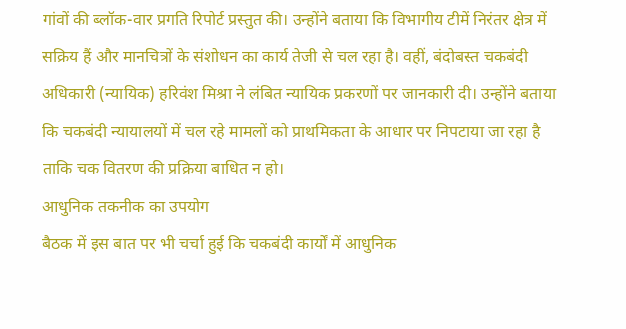गांवों की ब्लॉक-वार प्रगति रिपोर्ट प्रस्तुत की। उन्होंने बताया कि विभागीय टीमें निरंतर क्षेत्र में सक्रिय हैं और मानचित्रों के संशोधन का कार्य तेजी से चल रहा है। वहीं, बंदोबस्त चकबंदी अधिकारी (न्यायिक) हरिवंश मिश्रा ने लंबित न्यायिक प्रकरणों पर जानकारी दी। उन्होंने बताया कि चकबंदी न्यायालयों में चल रहे मामलों को प्राथमिकता के आधार पर निपटाया जा रहा है ताकि चक वितरण की प्रक्रिया बाधित न हो।
आधुनिक तकनीक का उपयोग
बैठक में इस बात पर भी चर्चा हुई कि चकबंदी कार्यों में आधुनिक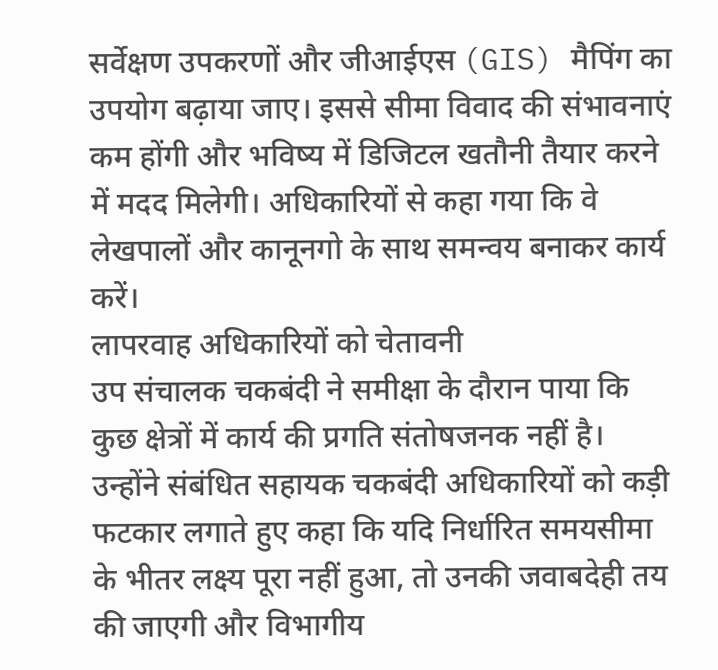सर्वेक्षण उपकरणों और जीआईएस (GIS) मैपिंग का उपयोग बढ़ाया जाए। इससे सीमा विवाद की संभावनाएं कम होंगी और भविष्य में डिजिटल खतौनी तैयार करने में मदद मिलेगी। अधिकारियों से कहा गया कि वे लेखपालों और कानूनगो के साथ समन्वय बनाकर कार्य करें।
लापरवाह अधिकारियों को चेतावनी
उप संचालक चकबंदी ने समीक्षा के दौरान पाया कि कुछ क्षेत्रों में कार्य की प्रगति संतोषजनक नहीं है। उन्होंने संबंधित सहायक चकबंदी अधिकारियों को कड़ी फटकार लगाते हुए कहा कि यदि निर्धारित समयसीमा के भीतर लक्ष्य पूरा नहीं हुआ, तो उनकी जवाबदेही तय की जाएगी और विभागीय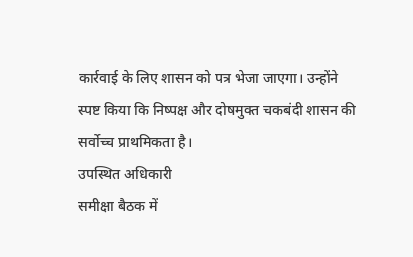कार्रवाई के लिए शासन को पत्र भेजा जाएगा। उन्होंने स्पष्ट किया कि निष्पक्ष और दोषमुक्त चकबंदी शासन की सर्वोच्च प्राथमिकता है।
उपस्थित अधिकारी
समीक्षा बैठक में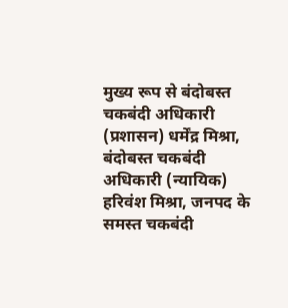मुख्य रूप से बंदोबस्त चकबंदी अधिकारी (प्रशासन) धर्मेंद्र मिश्रा, बंदोबस्त चकबंदी अधिकारी (न्यायिक) हरिवंश मिश्रा, जनपद के समस्त चकबंदी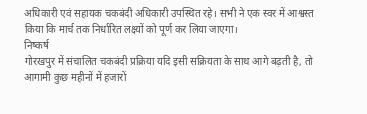अधिकारी एवं सहायक चकबंदी अधिकारी उपस्थित रहे। सभी ने एक स्वर में आश्वस्त किया कि मार्च तक निर्धारित लक्ष्यों को पूर्ण कर लिया जाएगा।
निष्कर्ष
गोरखपुर में संचालित चकबंदी प्रक्रिया यदि इसी सक्रियता के साथ आगे बढ़ती है, तो आगामी कुछ महीनों में हजारों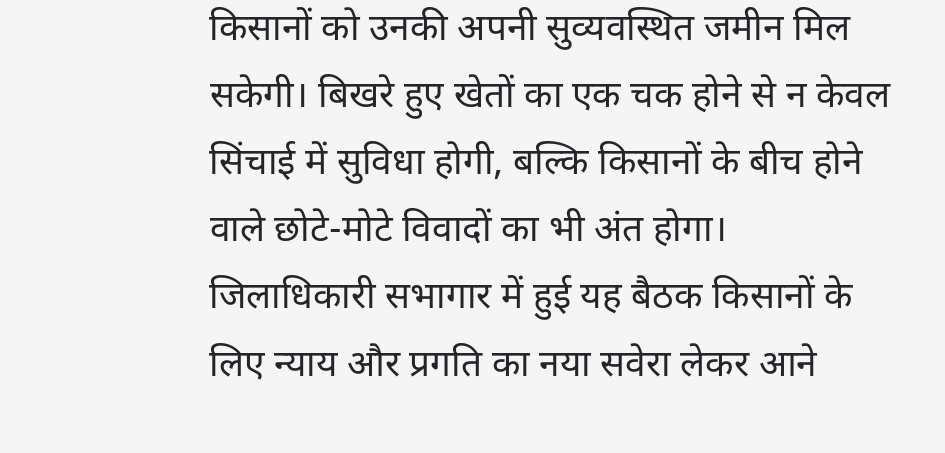किसानों को उनकी अपनी सुव्यवस्थित जमीन मिल सकेगी। बिखरे हुए खेतों का एक चक होने से न केवल सिंचाई में सुविधा होगी, बल्कि किसानों के बीच होने वाले छोटे-मोटे विवादों का भी अंत होगा। जिलाधिकारी सभागार में हुई यह बैठक किसानों के लिए न्याय और प्रगति का नया सवेरा लेकर आने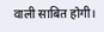वाली साबित होगी।